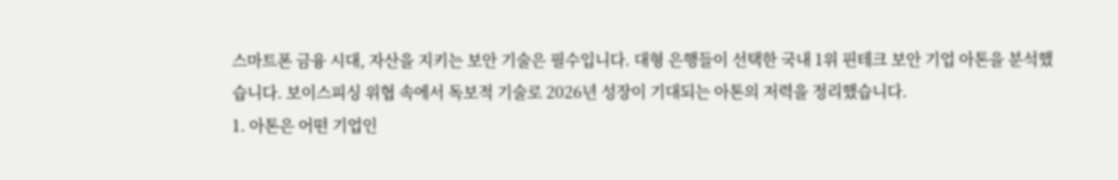스마트폰 금융 시대, 자산을 지키는 보안 기술은 필수입니다. 대형 은행들이 선택한 국내 1위 핀테크 보안 기업 아톤을 분석했습니다. 보이스피싱 위협 속에서 독보적 기술로 2026년 성장이 기대되는 아톤의 저력을 정리했습니다.
1. 아톤은 어떤 기업인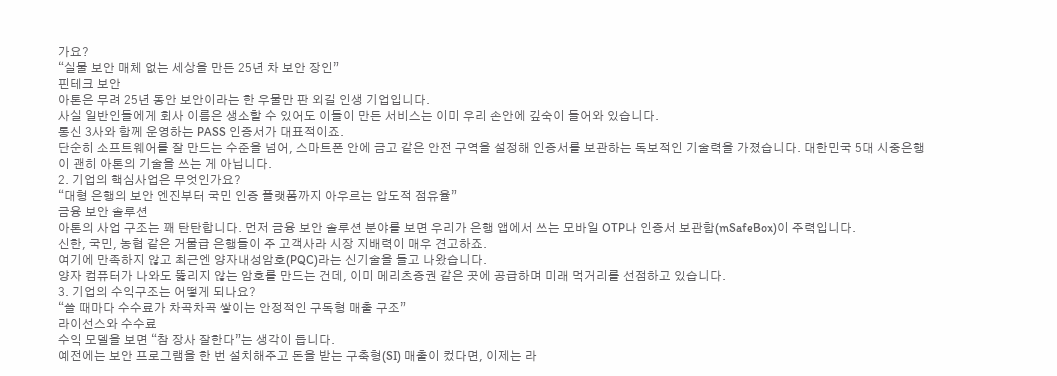가요?
“실물 보안 매체 없는 세상을 만든 25년 차 보안 장인”
핀테크 보안
아톤은 무려 25년 동안 보안이라는 한 우물만 판 외길 인생 기업입니다.
사실 일반인들에게 회사 이름은 생소할 수 있어도 이들이 만든 서비스는 이미 우리 손안에 깊숙이 들어와 있습니다.
통신 3사와 함께 운영하는 PASS 인증서가 대표적이죠.
단순히 소프트웨어를 잘 만드는 수준을 넘어, 스마트폰 안에 금고 같은 안전 구역을 설정해 인증서를 보관하는 독보적인 기술력을 가졌습니다. 대한민국 5대 시중은행이 괜히 아톤의 기술을 쓰는 게 아닙니다.
2. 기업의 핵심사업은 무엇인가요?
“대형 은행의 보안 엔진부터 국민 인증 플랫폼까지 아우르는 압도적 점유율”
금융 보안 솔루션
아톤의 사업 구조는 꽤 탄탄합니다. 먼저 금융 보안 솔루션 분야를 보면 우리가 은행 앱에서 쓰는 모바일 OTP나 인증서 보관함(mSafeBox)이 주력입니다.
신한, 국민, 농협 같은 거물급 은행들이 주 고객사라 시장 지배력이 매우 견고하죠.
여기에 만족하지 않고 최근엔 양자내성암호(PQC)라는 신기술을 들고 나왔습니다.
양자 컴퓨터가 나와도 뚫리지 않는 암호를 만드는 건데, 이미 메리츠증권 같은 곳에 공급하며 미래 먹거리를 선점하고 있습니다.
3. 기업의 수익구조는 어떻게 되나요?
“쓸 때마다 수수료가 차곡차곡 쌓이는 안정적인 구독형 매출 구조”
라이선스와 수수료
수익 모델을 보면 “참 장사 잘한다”는 생각이 듭니다.
예전에는 보안 프로그램을 한 번 설치해주고 돈을 받는 구축형(SI) 매출이 컸다면, 이제는 라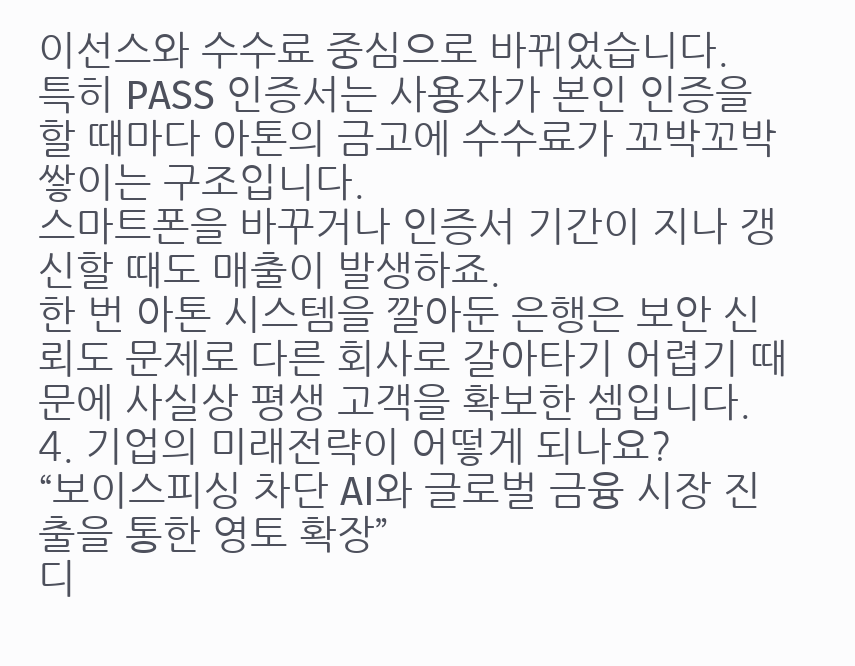이선스와 수수료 중심으로 바뀌었습니다.
특히 PASS 인증서는 사용자가 본인 인증을 할 때마다 아톤의 금고에 수수료가 꼬박꼬박 쌓이는 구조입니다.
스마트폰을 바꾸거나 인증서 기간이 지나 갱신할 때도 매출이 발생하죠.
한 번 아톤 시스템을 깔아둔 은행은 보안 신뢰도 문제로 다른 회사로 갈아타기 어렵기 때문에 사실상 평생 고객을 확보한 셈입니다.
4. 기업의 미래전략이 어떻게 되나요?
“보이스피싱 차단 AI와 글로벌 금융 시장 진출을 통한 영토 확장”
디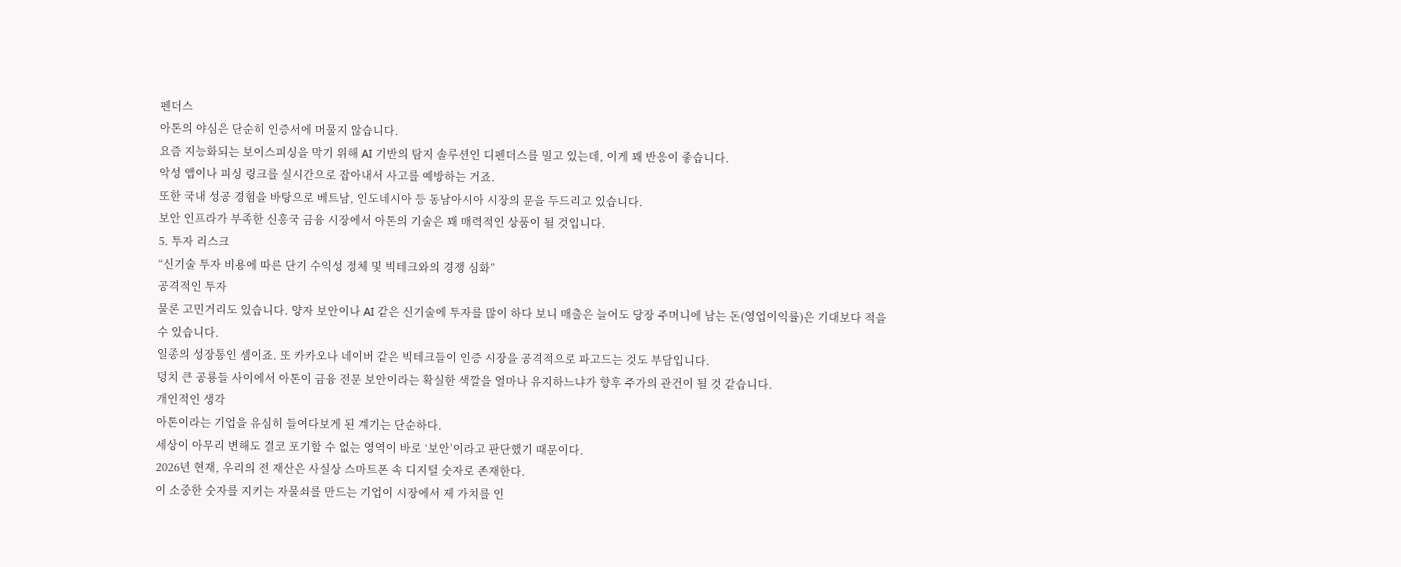펜더스
아톤의 야심은 단순히 인증서에 머물지 않습니다.
요즘 지능화되는 보이스피싱을 막기 위해 AI 기반의 탐지 솔루션인 디펜더스를 밀고 있는데, 이게 꽤 반응이 좋습니다.
악성 앱이나 피싱 링크를 실시간으로 잡아내서 사고를 예방하는 거죠.
또한 국내 성공 경험을 바탕으로 베트남, 인도네시아 등 동남아시아 시장의 문을 두드리고 있습니다.
보안 인프라가 부족한 신흥국 금융 시장에서 아톤의 기술은 꽤 매력적인 상품이 될 것입니다.
5. 투자 리스크
“신기술 투자 비용에 따른 단기 수익성 정체 및 빅테크와의 경쟁 심화”
공격적인 투자
물론 고민거리도 있습니다. 양자 보안이나 AI 같은 신기술에 투자를 많이 하다 보니 매출은 늘어도 당장 주머니에 남는 돈(영업이익률)은 기대보다 적을 수 있습니다.
일종의 성장통인 셈이죠. 또 카카오나 네이버 같은 빅테크들이 인증 시장을 공격적으로 파고드는 것도 부담입니다.
덩치 큰 공룡들 사이에서 아톤이 금융 전문 보안이라는 확실한 색깔을 얼마나 유지하느냐가 향후 주가의 관건이 될 것 같습니다.
개인적인 생각
아톤이라는 기업을 유심히 들여다보게 된 계기는 단순하다.
세상이 아무리 변해도 결코 포기할 수 없는 영역이 바로 ‘보안’이라고 판단했기 때문이다.
2026년 현재, 우리의 전 재산은 사실상 스마트폰 속 디지털 숫자로 존재한다.
이 소중한 숫자를 지키는 자물쇠를 만드는 기업이 시장에서 제 가치를 인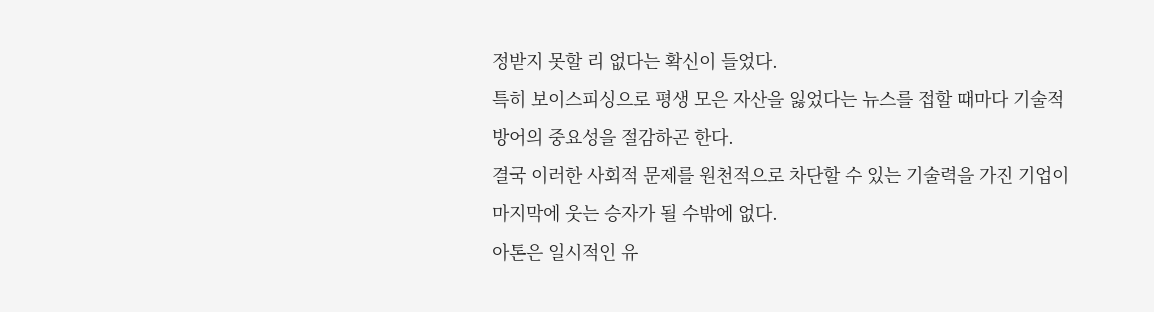정받지 못할 리 없다는 확신이 들었다.
특히 보이스피싱으로 평생 모은 자산을 잃었다는 뉴스를 접할 때마다 기술적 방어의 중요성을 절감하곤 한다.
결국 이러한 사회적 문제를 원천적으로 차단할 수 있는 기술력을 가진 기업이 마지막에 웃는 승자가 될 수밖에 없다.
아톤은 일시적인 유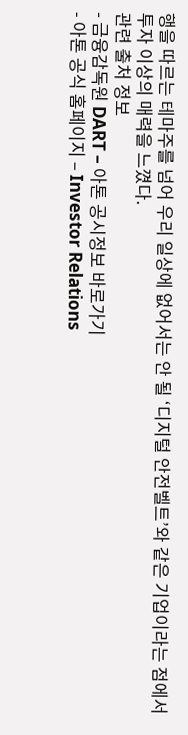행을 따르는 테마주를 넘어 우리 일상에 없어서는 안 될 ‘디지털 안전벨트’와 같은 기업이라는 점에서 투자 이상의 매력을 느꼈다.
관련 출처 정보
- 금융감독원 DART – 아톤 공시정보 바로가기
- 아톤 공식 홈페이지 – Investor Relations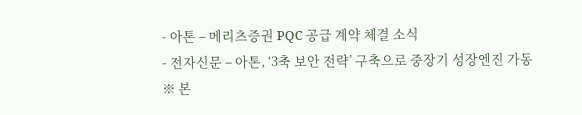- 아톤 – 메리츠증권 PQC 공급 계약 체결 소식
- 전자신문 – 아톤, ‘3축 보안 전략’ 구축으로 중장기 성장엔진 가동
※ 본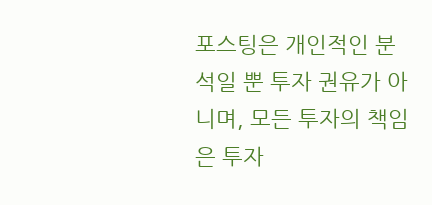포스팅은 개인적인 분석일 뿐 투자 권유가 아니며, 모든 투자의 책임은 투자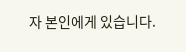자 본인에게 있습니다.